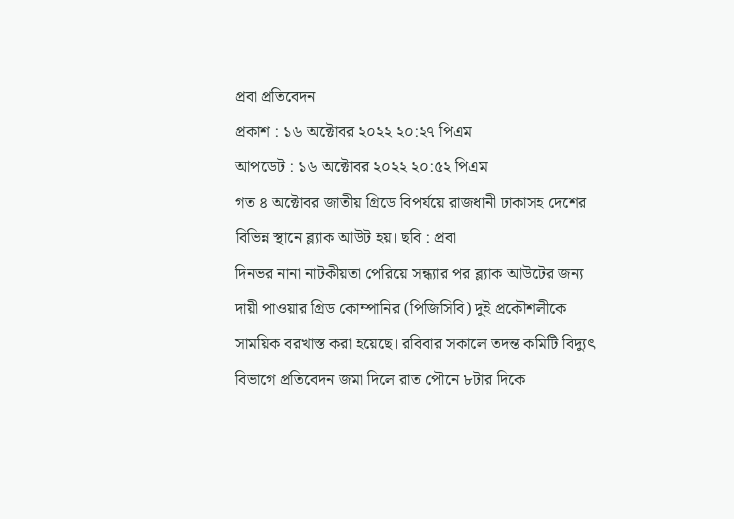প্রবা প্রতিবেদন
প্রকাশ : ১৬ অক্টোবর ২০২২ ২০:২৭ পিএম
আপডেট : ১৬ অক্টোবর ২০২২ ২০:৫২ পিএম
গত ৪ অক্টোবর জাতীয় গ্রিডে বিপর্যয়ে রাজধানী ঢাকাসহ দেশের বিভিন্ন স্থানে ব্ল্যাক আউট হয়। ছবি : প্রবা
দিনভর নানা নাটকীয়তা পেরিয়ে সন্ধ্যার পর ব্ল্যাক আউটের জন্য দায়ী পাওয়ার গ্রিড কোম্পানির (পিজিসিবি) দুই প্রকৌশলীকে সাময়িক বরখাস্ত করা হয়েছে। রবিবার সকালে তদন্ত কমিটি বিদ্যুৎ বিভাগে প্রতিবেদন জমা দিলে রাত পৌনে ৮টার দিকে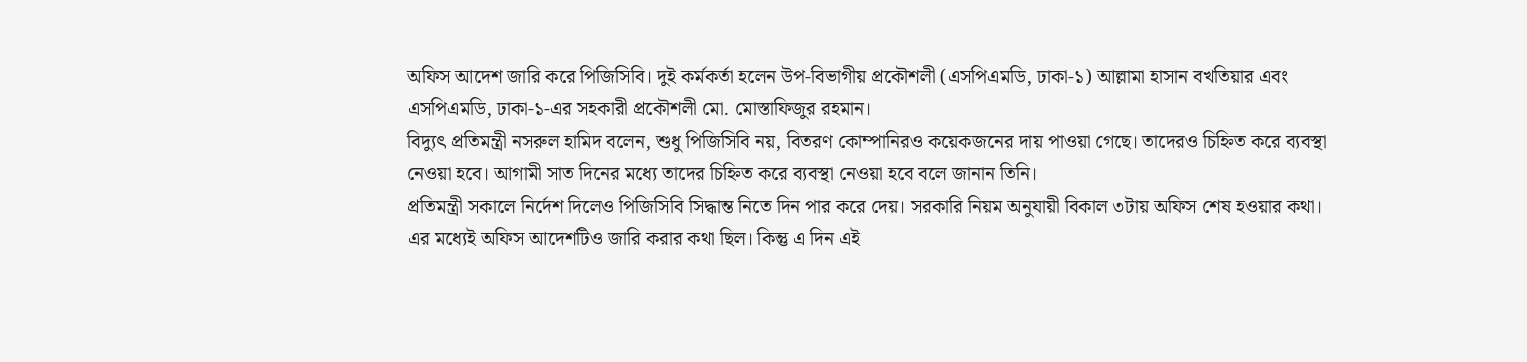অফিস আদেশ জারি করে পিজিসিবি। দুই কর্মকর্তা হলেন উপ-বিভাগীয় প্রকৌশলী (এসপিএমডি, ঢাকা-১) আল্লামা হাসান বখতিয়ার এবং এসপিএমডি, ঢাকা-১-এর সহকারী প্রকৌশলী মো. মোস্তাফিজুর রহমান।
বিদ্যুৎ প্রতিমন্ত্রী নসরুল হামিদ বলেন, শুধু পিজিসিবি নয়, বিতরণ কোম্পানিরও কয়েকজনের দায় পাওয়া গেছে। তাদেরও চিহ্নিত করে ব্যবস্থা নেওয়া হবে। আগামী সাত দিনের মধ্যে তাদের চিহ্নিত করে ব্যবস্থা নেওয়া হবে বলে জানান তিনি।
প্রতিমন্ত্রী সকালে নির্দেশ দিলেও পিজিসিবি সিদ্ধান্ত নিতে দিন পার করে দেয়। সরকারি নিয়ম অনুযায়ী বিকাল ৩টায় অফিস শেষ হওয়ার কথা। এর মধ্যেই অফিস আদেশটিও জারি করার কথা ছিল। কিন্তু এ দিন এই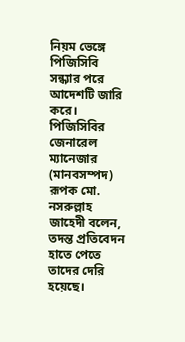নিয়ম ভেঙ্গে পিজিসিবি সন্ধ্যার পরে আদেশটি জারি করে।
পিজিসিবির জেনারেল ম্যানেজার (মানবসম্পদ) রূপক মো. নসরুল্লাহ জাহেদী বলেন, তদন্ত প্রতিবেদন হাতে পেতে তাদের দেরি হয়েছে।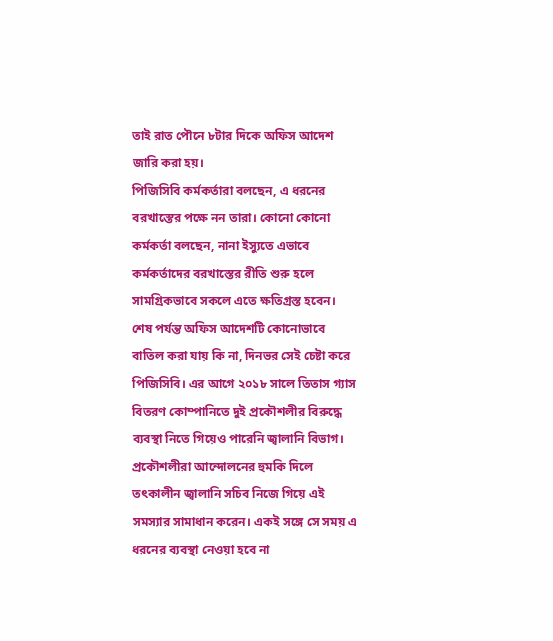তাই রাত পৌনে ৮টার দিকে অফিস আদেশ জারি করা হয়।
পিজিসিবি কর্মকর্তারা বলছেন, এ ধরনের বরখাস্তের পক্ষে নন তারা। কোনো কোনো কর্মকর্তা বলছেন, নানা ইস্যুতে এভাবে কর্মকর্তাদের বরখাস্তের রীতি শুরু হলে সামগ্রিকভাবে সকলে এতে ক্ষতিগ্রস্ত হবেন। শেষ পর্যন্ত অফিস আদেশটি কোনোভাবে বাতিল করা যায় কি না, দিনভর সেই চেষ্টা করে পিজিসিবি। এর আগে ২০১৮ সালে তিতাস গ্যাস বিতরণ কোম্পানিতে দুই প্রকৌশলীর বিরুদ্ধে ব্যবস্থা নিতে গিয়েও পারেনি জ্বালানি বিভাগ। প্রকৌশলীরা আন্দোলনের হুমকি দিলে তৎকালীন জ্বালানি সচিব নিজে গিয়ে এই সমস্যার সামাধান করেন। একই সঙ্গে সে সময় এ ধরনের ব্যবস্থা নেওয়া হবে না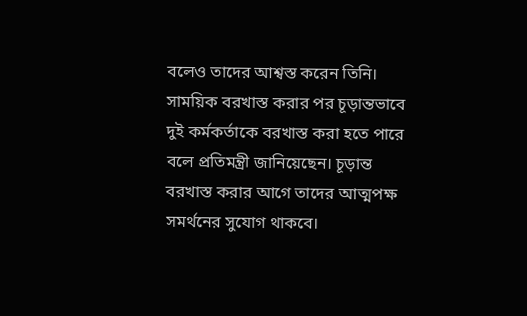বলেও তাদের আশ্বস্ত করেন তিনি।
সাময়িক বরখাস্ত করার পর চূড়ান্তভাবে দুই কর্মকর্তাকে বরখাস্ত করা হতে পারে বলে প্রতিমন্ত্রী জানিয়েছেন। চূড়ান্ত বরখাস্ত করার আগে তাদের আত্মপক্ষ সমর্থনের সুযোগ থাকবে।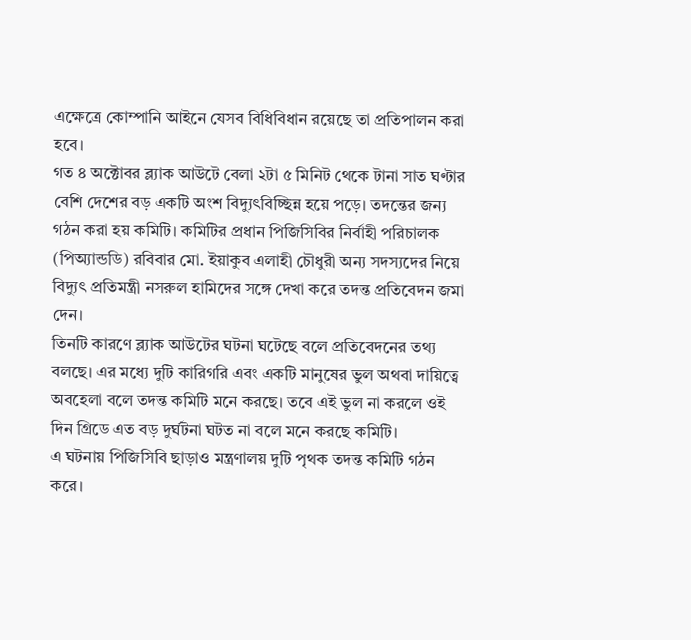এক্ষেত্রে কোম্পানি আইনে যেসব বিধিবিধান রয়েছে তা প্রতিপালন করা হবে।
গত ৪ অক্টোবর ব্ল্যাক আউটে বেলা ২টা ৫ মিনিট থেকে টানা সাত ঘণ্টার বেশি দেশের বড় একটি অংশ বিদ্যুৎবিচ্ছিন্ন হয়ে পড়ে। তদন্তের জন্য গঠন করা হয় কমিটি। কমিটির প্রধান পিজিসিবির নির্বাহী পরিচালক (পিঅ্যান্ডডি) রবিবার মো. ইয়াকুব এলাহী চৌধুরী অন্য সদস্যদের নিয়ে বিদ্যুৎ প্রতিমন্ত্রী নসরুল হামিদের সঙ্গে দেখা করে তদন্ত প্রতিবেদন জমা দেন।
তিনটি কারণে ব্ল্যাক আউটের ঘটনা ঘটেছে বলে প্রতিবেদনের তথ্য বলছে। এর মধ্যে দুটি কারিগরি এবং একটি মানুষের ভুল অথবা দায়িত্বে অবহেলা বলে তদন্ত কমিটি মনে করছে। তবে এই ভুল না করলে ওই দিন গ্রিডে এত বড় দুর্ঘটনা ঘটত না বলে মনে করছে কমিটি।
এ ঘটনায় পিজিসিবি ছাড়াও মন্ত্রণালয় দুটি পৃথক তদন্ত কমিটি গঠন করে।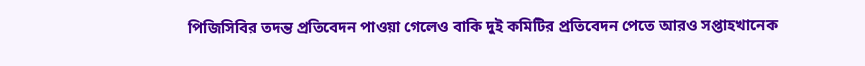পিজিসিবির তদন্ত প্রতিবেদন পাওয়া গেলেও বাকি দুই কমিটির প্রতিবেদন পেতে আরও সপ্তাহখানেক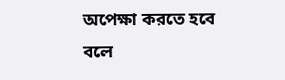অপেক্ষা করতে হবে বলে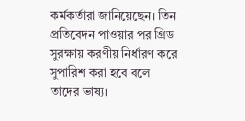কর্মকর্তারা জানিয়েছেন। তিন প্রতিবেদন পাওয়ার পর গ্রিড সুরক্ষায় করণীয় নির্ধারণ করে সুপারিশ করা হবে বলে তাদের ভাষ্য।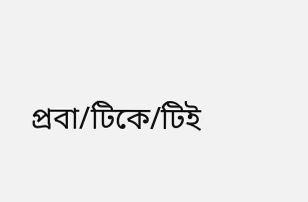প্রবা/টিকে/টিই